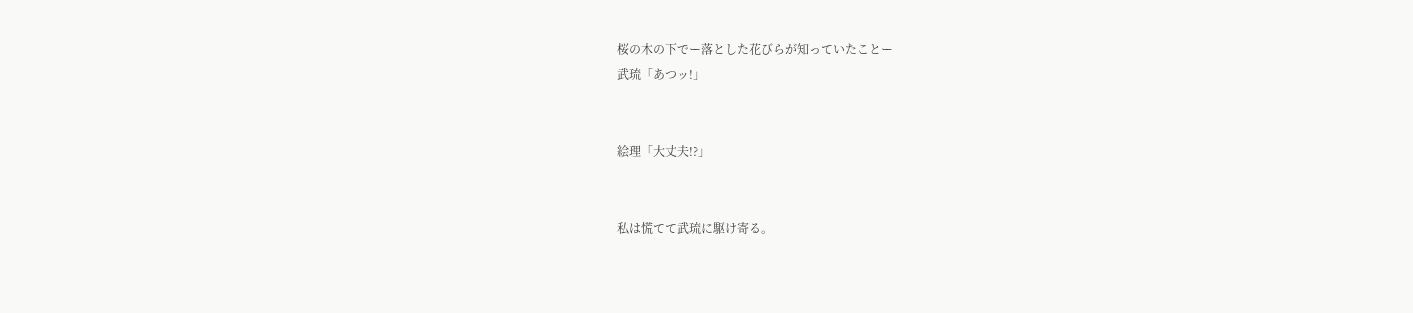桜の木の下でー落とした花びらが知っていたことー
武琉「あつッ!」


絵理「大丈夫!?」


私は慌てて武琉に駆け寄る。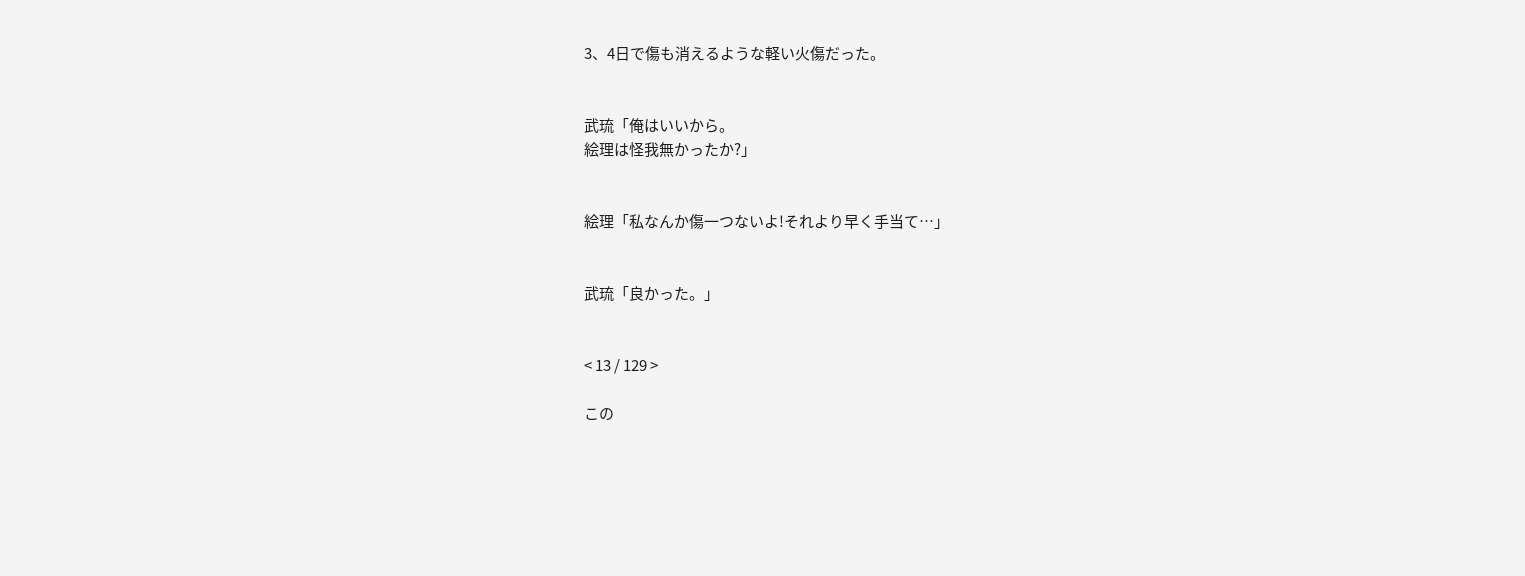3、4日で傷も消えるような軽い火傷だった。


武琉「俺はいいから。
絵理は怪我無かったか?」


絵理「私なんか傷一つないよ!それより早く手当て…」


武琉「良かった。」


< 13 / 129 >

この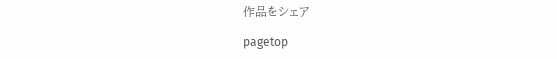作品をシェア

pagetop